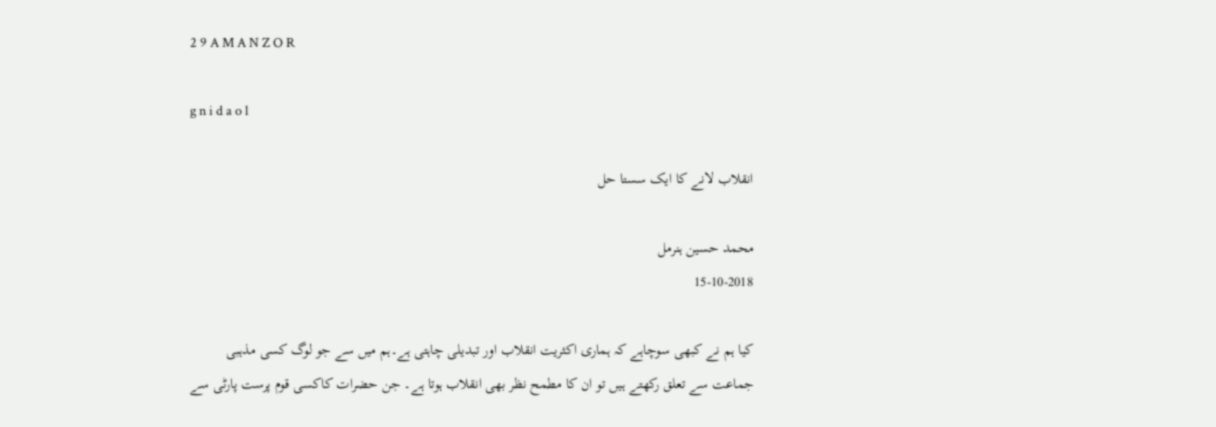2 9 A M A N Z O R

g n i d a o l

انقلاب لانے کا ایک سستا حل

محمد حسین ہنرمل
15-10-2018

کیا ہم نے کبھی سوچاہے کہ ہماری اکثریت انقلاب اور تبدیلی چاہتی ہے۔ہم میں سے جو لوگ کسی مذہبی جماعت سے تعلق رکھتے ہیں تو ان کا مطمح نظر بھی انقلاب ہوتا ہے۔ جن حضرات کاکسی قوم پرست پارٹی سے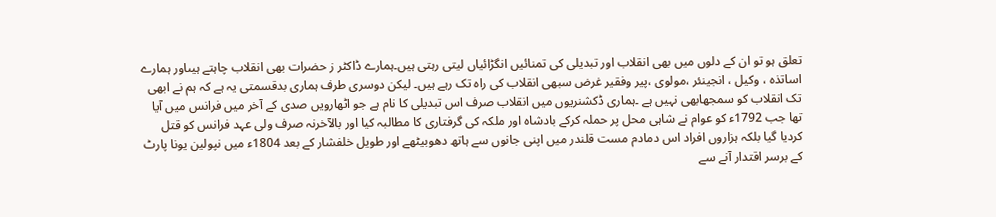تعلق ہو تو ان کے دلوں میں بھی انقلاب اور تبدیلی کی تمنائیں انگڑائیاں لیتی رہتی ہیں۔ہمارے ڈاکٹر ز حضرات بھی انقلاب چاہتے ہیںاور ہمارے اساتذہ ، وکیل ، انجینئر ،مولوی ،پیر وفقیر غرض سبھی انقلاب کی راہ تک رہے ہیں۔ لیکن دوسری طرف ہماری بدقسمتی یہ ہے کہ ہم نے ابھی تک انقلاب کو سمجھابھی نہیں ہے ۔ہماری ڈکشنریوں میں انقلاب صرف اس تبدیلی کا نام ہے جو اٹھارویں صدی کے آخر میں فرانس میں آیا تھا جب 1792ء کو عوام نے شاہی محل پر حملہ کرکے بادشاہ اور ملکہ کی گرفتاری کا مطالبہ کیا اور بالآخرنہ صرف ولی عہد فرانس کو قتل کردیا گیا بلکہ ہزاروں افراد اس دمادم مست قلندر میں اپنی جانوں سے ہاتھ دھوبیٹھے اور طویل خلفشار کے بعد 1804ء میں نپولین یونا پارٹ کے برسر اقتدار آنے سے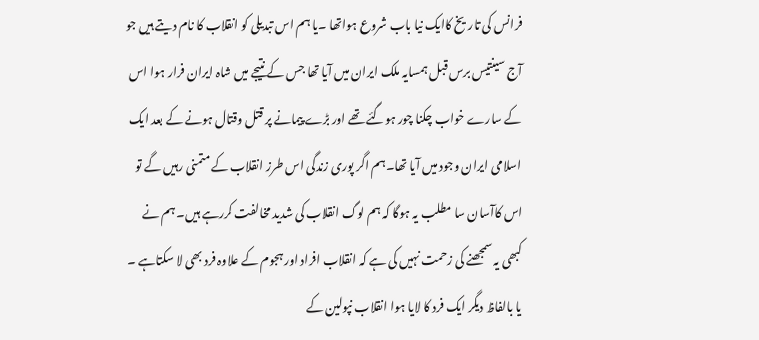فرانس کی تاریخ کاایک نیا باب شروع ہواتھا ۔یا ہم اس تبدیلی کو انقلاب کا نام دیتے ہیں جو آج سینتیس برس قبل ہمسایہ ملک ایران میں آیا تھا جس کے نتیجے میں شاہ ایران فرار ہوا اس کے سارے خواب چکنا چور ہوگئے تھے اور بڑے پیمانے پر قتل وقتال ہونے کے بعد ایک اسلامی ایران وجود میں آیا تھا۔ہم اگر پوری زندگی اس طرز انقلاب کے متمنی رہیں گے تو اس کاآسان سا مطلب یہ ہوگا کہ ہم لوگ انقلاب کی شدید مخالفت کررہے ہیں۔ ہم نے کبھی یہ سمجھنے کی زحمت نہیں کی ہے کہ انقلاب افراد اور ہجوم کے علاوہ فرد بھی لا سکتاہے ۔ یا بالفاظ دیگر ایک فرد کا لایا ہوا انقلاب نپولین کے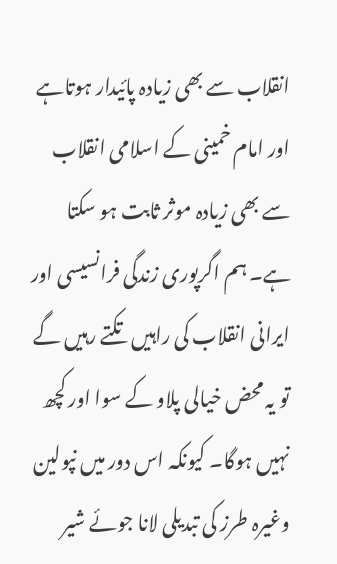انقلاب سے بھی زیادہ پائیدار ہوتاہے اور امام خمینی کے اسلامی انقلاب سے بھی زیادہ موثر ثابت ہو سکتا ہے۔ ہم اگرپوری زندگی فرانسیسی اور ایرانی انقلاب کی راہیں تکتے رہیں گے تو یہ محض خیالی پلاو کے سوا اور کچھ نہیں ہوگا۔ کیونکہ اس دور میں نپولین وغیرہ طرز کی تبدیلی لانا جوئے شیر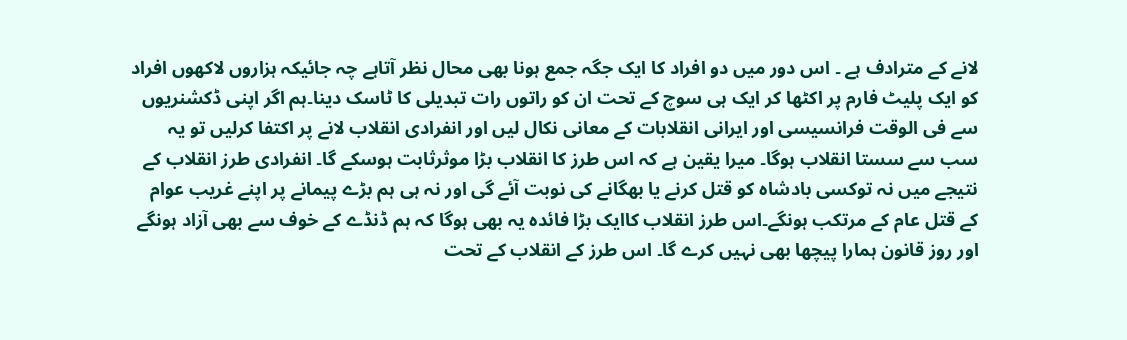لانے کے مترادف ہے ۔ اس دور میں دو افراد کا ایک جگہ جمع ہونا بھی محال نظر آتاہے چہ جائیکہ ہزاروں لاکھوں افراد کو ایک پلیٹ فارم پر اکٹھا کر ایک ہی سوچ کے تحت ان کو راتوں رات تبدیلی کا ٹاسک دینا۔ہم اگر اپنی ڈکشنریوں سے فی الوقت فرانسیسی اور ایرانی انقلابات کے معانی نکال لیں اور انفرادی انقلاب لانے پر اکتفا کرلیں تو یہ سب سے سستا انقلاب ہوگا۔ میرا یقین ہے کہ اس طرز کا انقلاب بڑا موثرثابت ہوسکے گا۔ انفرادی طرز انقلاب کے نتیجے میں نہ توکسی بادشاہ کو قتل کرنے یا بھگانے کی نوبت آئے گی اور نہ ہی ہم بڑے پیمانے پر اپنے غریب عوام کے قتل عام کے مرتکب ہونگے۔اس طرز انقلاب کاایک بڑا فائدہ یہ بھی ہوگا کہ ہم ڈنڈے کے خوف سے بھی آزاد ہونگے اور روز قانون ہمارا پیچھا بھی نہیں کرے گا۔ اس طرز کے انقلاب کے تحت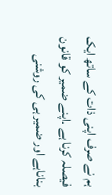ہم نے صرف اپنی ذات کے ساتھ ایک فیصلہ کرنا ہے ۔اپنے ضمیر کو قانون بناناہے اور ضمیر ہی کی روشنی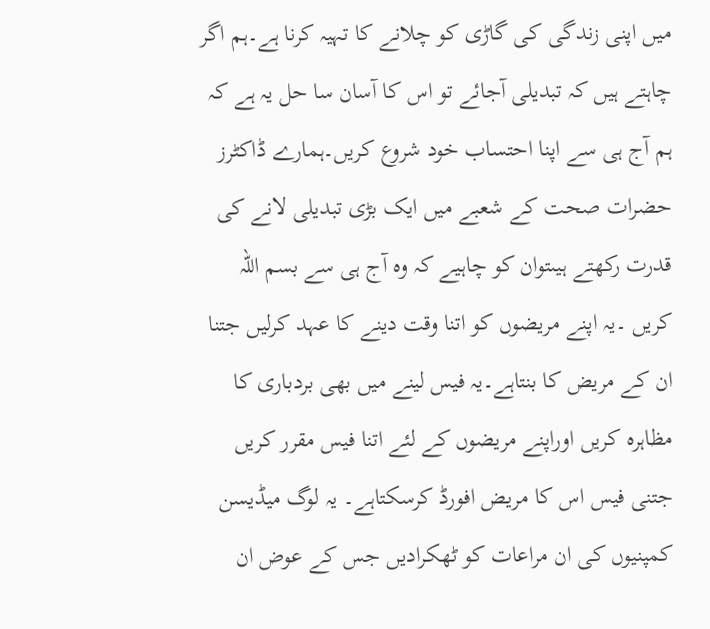میں اپنی زندگی کی گاڑی کو چلانے کا تہیہ کرنا ہے۔ہم اگر چاہتے ہیں کہ تبدیلی آجائے تو اس کا آسان سا حل یہ ہے کہ ہم آج ہی سے اپنا احتساب خود شروع کریں۔ہمارے ڈاکٹرز حضرات صحت کے شعبے میں ایک بڑی تبدیلی لانے کی قدرت رکھتے ہیںتوان کو چاہیے کہ وہ آج ہی سے بسم اللہ کریں ۔یہ اپنے مریضوں کو اتنا وقت دینے کا عہد کرلیں جتنا ان کے مریض کا بنتاہے۔یہ فیس لینے میں بھی بردباری کا مظاہرہ کریں اوراپنے مریضوں کے لئے اتنا فیس مقرر کریں جتنی فیس اس کا مریض افورڈ کرسکتاہے۔ یہ لوگ میڈیسن کمپنیوں کی ان مراعات کو ٹھکرادیں جس کے عوض ان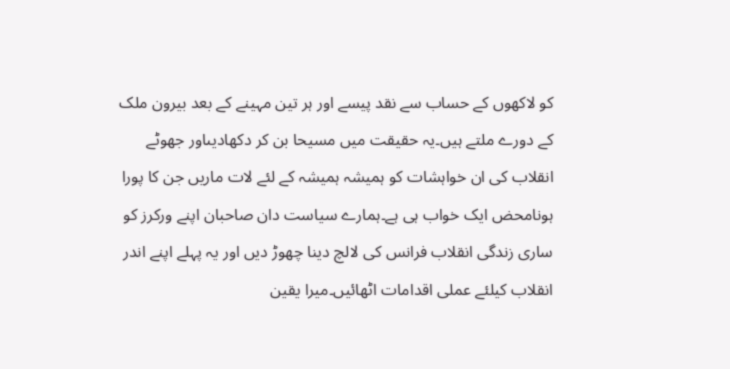کو لاکھوں کے حساب سے نقد پیسے اور ہر تین مہینے کے بعد بیرون ملک کے دورے ملتے ہیں۔یہ حقیقت میں مسیحا بن کر دکھادیںاور جھوٹے انقلاب کی ان خواہشات کو ہمیشہ ہمیشہ کے لئے لات ماریں جن کا پورا ہونامحض ایک خواب ہی ہے۔ہمارے سیاست دان صاحبان اپنے ورکرز کو ساری زندگی انقلاب فرانس کی لالچ دینا چھوڑ دیں اور یہ پہلے اپنے اندر انقلاب کیلئے عملی اقدامات اٹھائیں۔میرا یقین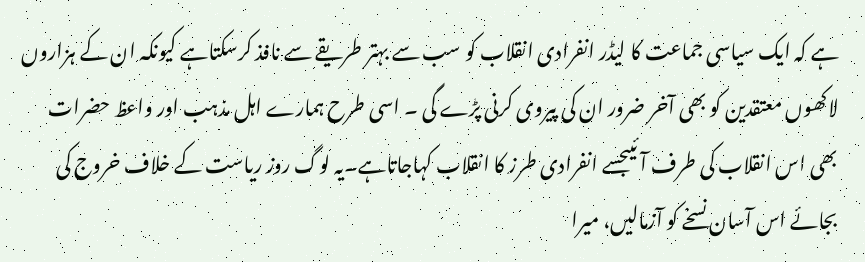ہے کہ ایک سیاسی جماعت کا لیڈر انفرادی انقلاب کو سب سے بہتر طریقے سے نافذ کرسکتاہے کیونکہ ان کے ہزاروں لاکھوں معتقدین کو بھی آخر ضرور ان کی پیروی کرنی پڑے گی ۔ اسی طرح ہمارے اہل مذہب اور واعظ حضرات بھی اس انقلاب کی طرف آئیںجسے انفرادی طرز کا انقلاب کہاجاتاہے۔یہ لوگ روز ریاست کے خلاف خروج کی بجائے اس آسان نسخے کو آزمالیں، میرا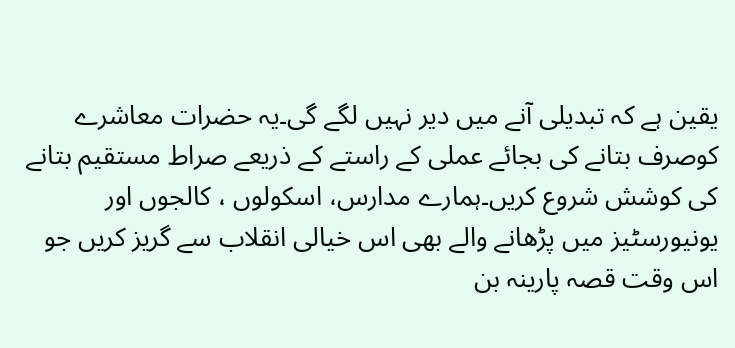یقین ہے کہ تبدیلی آنے میں دیر نہیں لگے گی۔یہ حضرات معاشرے کوصرف بتانے کی بجائے عملی کے راستے کے ذریعے صراط مستقیم بتانے کی کوشش شروع کریں۔ہمارے مدارس، اسکولوں ، کالجوں اور یونیورسٹیز میں پڑھانے والے بھی اس خیالی انقلاب سے گریز کریں جو اس وقت قصہ پارینہ بن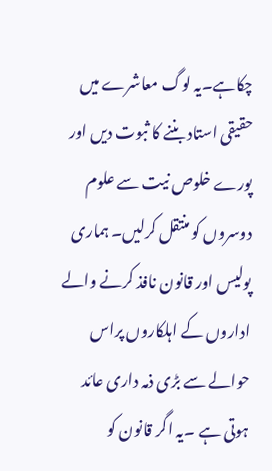چکاہے۔یہ لوگ معاشرے میں حقیقی استاد بننے کا ثبوت دیں اور پورے خلوص نیت سے علوم دوسروں کو منتقل کرلیں۔ ہماری پولیس اور قانون نافذ کرنے والے اداروں کے اہلکاروں پراس حوالے سے بڑی ذمہ داری عائد ہوتی ہے ۔یہ اگر قانون کو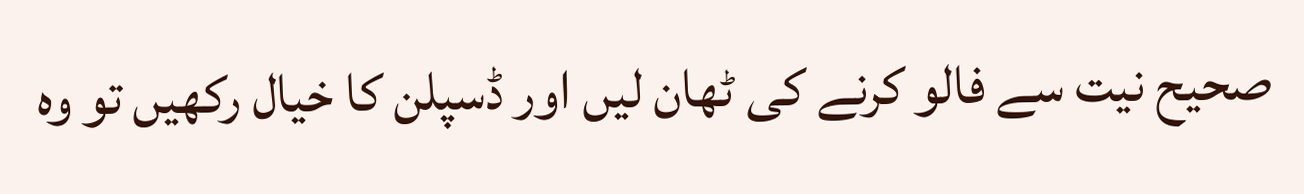صحیح نیت سے فالو کرنے کی ٹھان لیں اور ڈسپلن کا خیال رکھیں تو وہ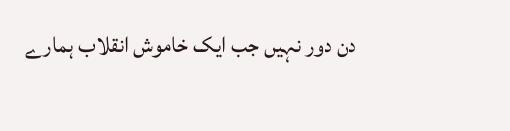دن دور نہیں جب ایک خاموش انقلاب ہمارے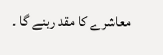معاشرے کا مقد ربنے گا ۔